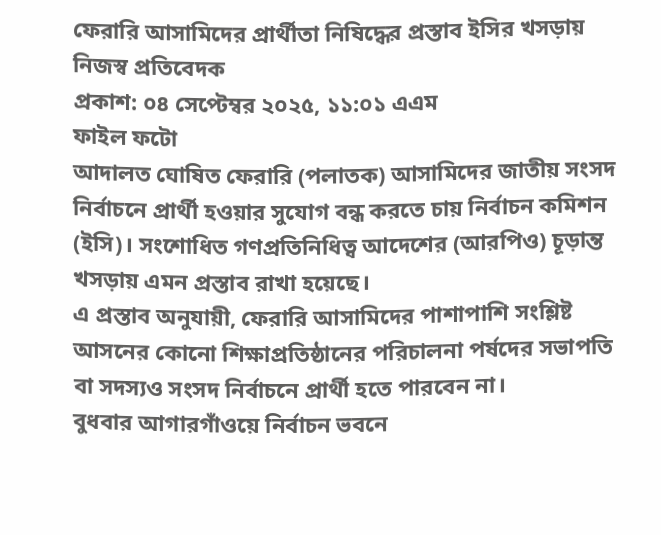ফেরারি আসামিদের প্রার্থীতা নিষিদ্ধের প্রস্তাব ইসির খসড়ায়
নিজস্ব প্রতিবেদক
প্রকাশ: ০৪ সেপ্টেম্বর ২০২৫, ১১:০১ এএম
ফাইল ফটো
আদালত ঘোষিত ফেরারি (পলাতক) আসামিদের জাতীয় সংসদ নির্বাচনে প্রার্থী হওয়ার সুযোগ বন্ধ করতে চায় নির্বাচন কমিশন (ইসি)। সংশোধিত গণপ্রতিনিধিত্ব আদেশের (আরপিও) চূড়ান্ত খসড়ায় এমন প্রস্তাব রাখা হয়েছে।
এ প্রস্তাব অনুযায়ী, ফেরারি আসামিদের পাশাপাশি সংশ্লিষ্ট আসনের কোনো শিক্ষাপ্রতিষ্ঠানের পরিচালনা পর্ষদের সভাপতি বা সদস্যও সংসদ নির্বাচনে প্রার্থী হতে পারবেন না।
বুধবার আগারগাঁওয়ে নির্বাচন ভবনে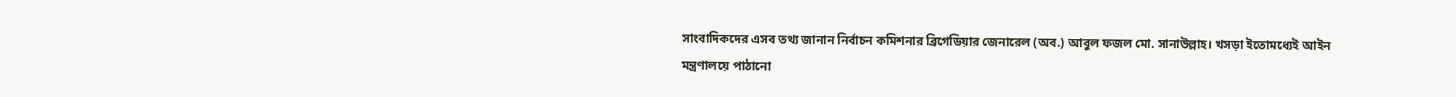সাংবাদিকদের এসব তথ্য জানান নির্বাচন কমিশনার ব্রিগেডিয়ার জেনারেল (অব.) আবুল ফজল মো. সানাউল্লাহ। খসড়া ইতোমধ্যেই আইন মন্ত্রণালয়ে পাঠানো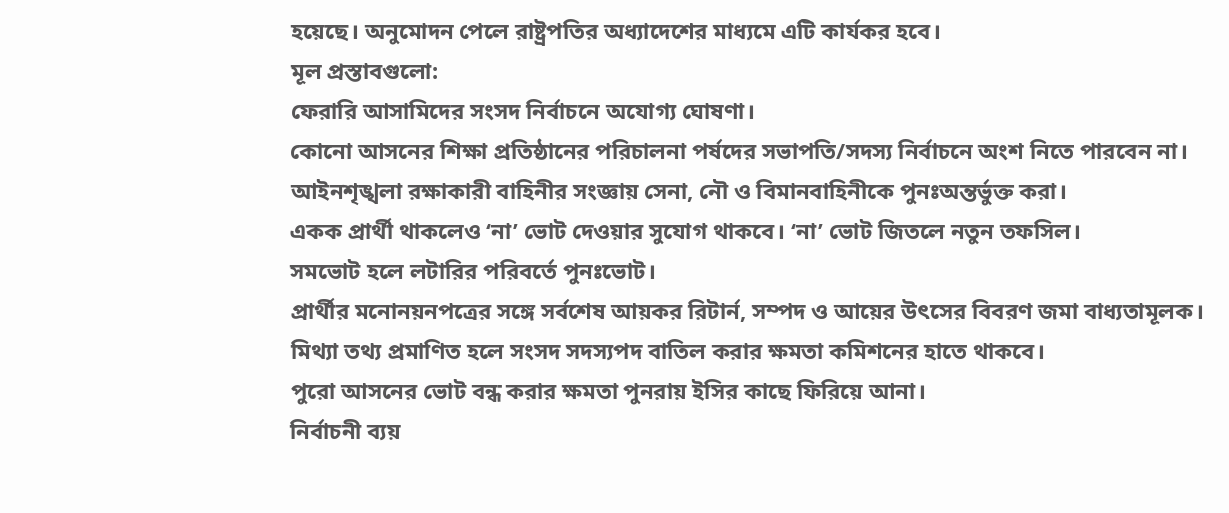হয়েছে। অনুমোদন পেলে রাষ্ট্রপতির অধ্যাদেশের মাধ্যমে এটি কার্যকর হবে।
মূল প্রস্তাবগুলো:
ফেরারি আসামিদের সংসদ নির্বাচনে অযোগ্য ঘোষণা।
কোনো আসনের শিক্ষা প্রতিষ্ঠানের পরিচালনা পর্ষদের সভাপতি/সদস্য নির্বাচনে অংশ নিতে পারবেন না।
আইনশৃঙ্খলা রক্ষাকারী বাহিনীর সংজ্ঞায় সেনা, নৌ ও বিমানবাহিনীকে পুনঃঅন্তর্ভুক্ত করা।
একক প্রার্থী থাকলেও ‘না’ ভোট দেওয়ার সুযোগ থাকবে। ‘না’ ভোট জিতলে নতুন তফসিল।
সমভোট হলে লটারির পরিবর্তে পুনঃভোট।
প্রার্থীর মনোনয়নপত্রের সঙ্গে সর্বশেষ আয়কর রিটার্ন, সম্পদ ও আয়ের উৎসের বিবরণ জমা বাধ্যতামূলক।
মিথ্যা তথ্য প্রমাণিত হলে সংসদ সদস্যপদ বাতিল করার ক্ষমতা কমিশনের হাতে থাকবে।
পুরো আসনের ভোট বন্ধ করার ক্ষমতা পুনরায় ইসির কাছে ফিরিয়ে আনা।
নির্বাচনী ব্যয়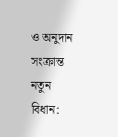ও অনুদান সংক্রান্ত নতুন বিধান: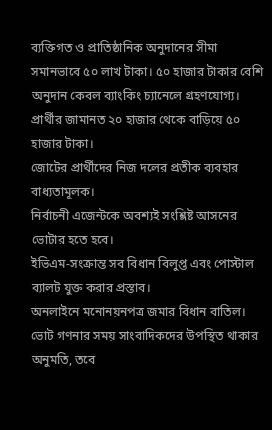ব্যক্তিগত ও প্রাতিষ্ঠানিক অনুদানের সীমা সমানভাবে ৫০ লাখ টাকা। ৫০ হাজার টাকার বেশি অনুদান কেবল ব্যাংকিং চ্যানেলে গ্রহণযোগ্য।
প্রার্থীর জামানত ২০ হাজার থেকে বাড়িয়ে ৫০ হাজার টাকা।
জোটের প্রার্থীদের নিজ দলের প্রতীক ব্যবহার বাধ্যতামূলক।
নির্বাচনী এজেন্টকে অবশ্যই সংশ্লিষ্ট আসনের ভোটার হতে হবে।
ইভিএম-সংক্রান্ত সব বিধান বিলুপ্ত এবং পোস্টাল ব্যালট যুক্ত করার প্রস্তাব।
অনলাইনে মনোনয়নপত্র জমার বিধান বাতিল।
ভোট গণনার সময় সাংবাদিকদের উপস্থিত থাকার অনুমতি, তবে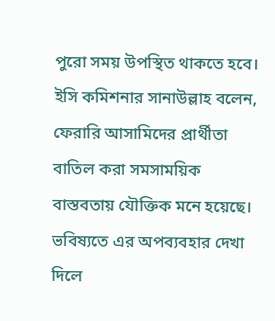পুরো সময় উপস্থিত থাকতে হবে।
ইসি কমিশনার সানাউল্লাহ বলেন, ফেরারি আসামিদের প্রার্থীতা বাতিল করা সমসাময়িক বাস্তবতায় যৌক্তিক মনে হয়েছে। ভবিষ্যতে এর অপব্যবহার দেখা দিলে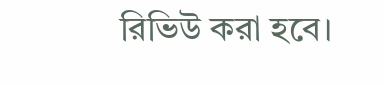রিভিউ করা হবে।